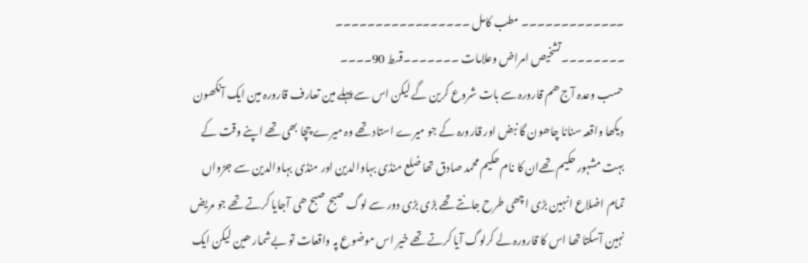۔۔۔۔۔۔۔۔۔۔۔۔۔ مطب کامل ۔۔۔۔۔۔۔۔۔۔۔۔۔۔۔۔۔
۔۔۔۔۔۔۔۔تشخیص امراض وعلامات ۔۔۔۔۔۔۔قسط 90۔۔۔۔
حسب وعدہ آج ھم قارورہ سے بات شروع کرین گے لیکن اس سے پہلے مین تعارف قارورہ مین ایک آنکھون دیکھا واقعہ سنانا چاھون گا نبض اور قارورہ کے جو میرے استاد تھے وہ میرے چچا بھی تھے اپنے وقت کے بہت مشہور حکیم تھےان کا نام حکیم محمد صادق تھا ضلع منڈی بہاوالدین اور منڈی بہاوالدین سے جڑواں تمام اضلاع انہین بڑی اچھی طرح جانتے تھے بڑی بڑی دور سے لوگ صبح صبح ھی آجایا کرتے تھے جو مریض نہین آسکتا تھا اس کا قارورہ لے کرلوگ آیا کرتے تھے خیر اس موضوع پہ واقعات تو بےشمار ھین لیکن ایک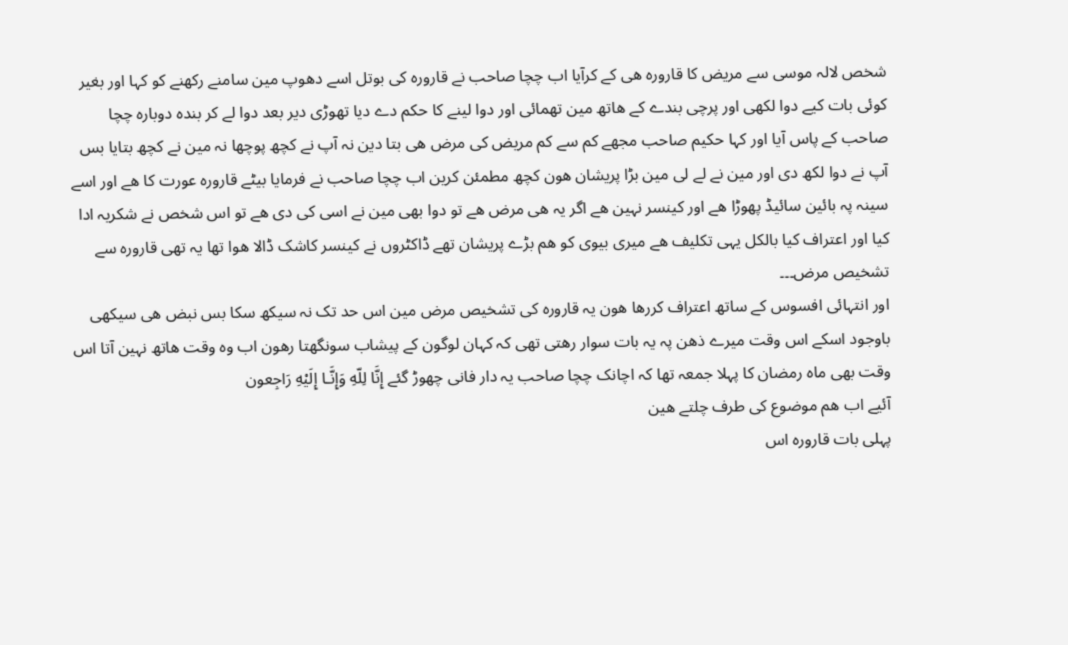شخص لالہ موسی سے مریض کا قارورہ ھی کے کرآیا اب چچا صاحب نے قارورہ کی بوتل اسے دھوپ مین سامنے رکھنے کو کہا اور بغیر کوئی بات کیے دوا لکھی اور پرچی بندے کے ھاتھ مین تھمائی اور دوا لینے کا حکم دے دیا تھوڑی دیر بعد دوا لے کر بندہ دوبارہ چچا صاحب کے پاس آیا اور کہا حکیم صاحب مجھے کم سے کم مریض کی مرض ھی بتا دین نہ آپ نے کچھ پوچھا نہ مین نے کچھ بتایا بس آپ نے دوا لکھ دی اور مین نے لے لی مین بڑا پریشان ھون کچھ مطمئن کرین اب چچا صاحب نے فرمایا بیٹے قارورہ عورت کا ھے اور اسے سینہ پہ بائین سائیڈ پھوڑا ھے اور کینسر نہین ھے اگر یہ ھی مرض ھے تو دوا بھی مین نے اسی کی دی ھے تو اس شخص نے شکریہ ادا کیا اور اعتراف کیا بالکل یہی تکلیف ھے میری بیوی کو ھم بڑے پریشان تھے ڈاکٹروں نے کینسر کاشک ڈالا ھوا تھا یہ تھی قارورہ سے تشخيص مرض۔۔۔
اور انتہائی افسوس کے ساتھ اعتراف کررھا ھون یہ قارورہ کی تشخیص مرض مین اس حد تک نہ سیکھ سکا بس نبض ھی سیکھی باوجود اسکے اس وقت میرے ذھن پہ یہ بات سوار رھتی تھی کہ کہان لوگون کے پیشاب سونگھتا رھون اب وہ وقت ھاتھ نہین آتا اس وقت بھی ماہ رمضان کا پہلا جمعہ تھا کہ اچانک چچا صاحب یہ دار فانی چھوڑ گئے إِنَّا لِلّهِ وَإِنَّـا إِلَيْهِ رَاجِعون
آئیے اب ھم موضوع کی طرف چلتے ھین
پہلی بات قارورہ اس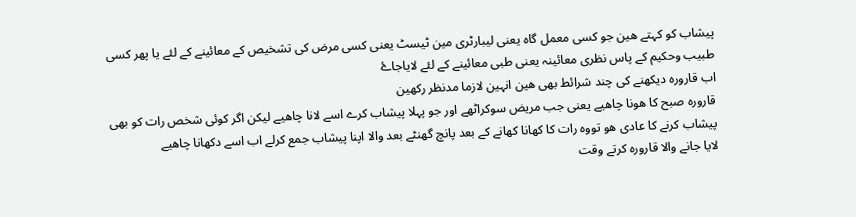پیشاب کو کہتے ھین جو کسی معمل گاہ یعنی لیبارٹری مین ٹیسٹ یعنی کسی مرض کی تشخیص کے معائینے کے لئے یا پھر کسی طبیب وحکیم کے پاس نظری معائینہ یعنی طبی معائینے کے لئے لایاجاۓ
اب قارورہ دیکھنے کی چند شرائط بھی ھین انہین لازما مدنظر رکھین
قارورہ صبح کا ھونا چاھیے یعنی جب مریض سوکراٹھے اور جو پہلا پیشاب کرے اسے لانا چاھیے لیکن اگر کوئی شخص رات کو بھی پیشاب کرنے کا عادی ھو تووہ رات کا کھانا کھانے کے بعد پانچ گھنٹے بعد والا اپنا پیشاب جمع کرلے اب اسے دکھانا چاھیے
لایا جانے والا قارورہ کرتے وقت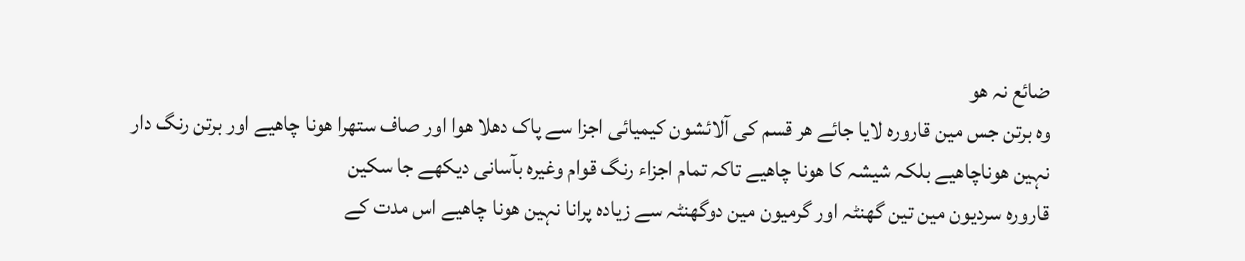ضائع نہ ھو
وہ برتن جس مین قارورہ لایا جائے ھر قسم کی آلائشون کیمیائی اجزا سے پاک دھلا ھوا اور صاف ستھرا ھونا چاھیے اور برتن رنگ دار نہین ھوناچاھیے بلکہ شیشہ کا ھونا چاھیے تاکہ تمام اجزاء رنگ قوام وغیرہ بآسانی دیکھے جا سکین
قارورہ سردیون مین تین گھنٹہ اور گرمیون مین دوگھنٹہ سے زیادہ پرانا نہین ھونا چاھیے اس مدت کے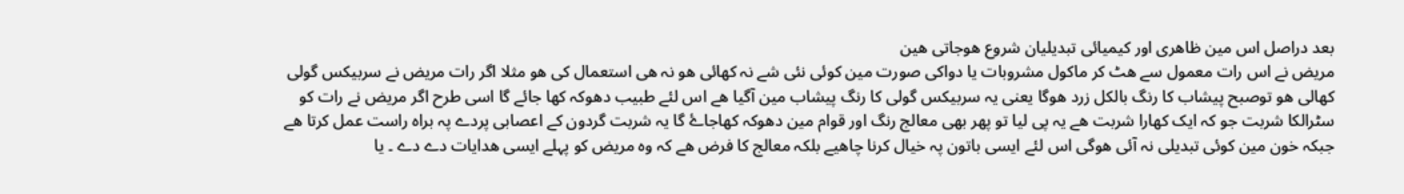بعد دراصل اس مین ظاھری اور کیمیائی تبدیلیان شروع ھوجاتی ھین
مریض نے اس رات معمول سے ھٹ کر ماکول مشروبات یا دواکی صورت مین کوئی نئی شے نہ کھائی ھو نہ ھی استعمال کی ھو مثلا اگر رات مریض نے سربیکس گولی کھالی ھو توصبح پیشاب کا رنگ بالکل زرد ھوگا یعنی یہ سربیکس گولی کا رنگ پیشاب مین آگیا ھے اس لئے طبیب دھوکہ کھا جائے گا اسی طرح اگر مریض نے رات کو سٹرالکا شربت جو کہ ایک کھارا شربت ھے یہ پی لیا تو پھر بھی معالج رنگ اور قوام مین دھوکہ کھاجاۓ گا یہ شربت گردون کے اعصابی پردے پہ براہ راست عمل کرتا ھے جبکہ خون مین کوئی تبدیلی نہ آئی ھوگی اس لئے ایسی باتون پہ خیال کرنا چاھیے بلکہ معالج کا فرض ھے کہ وہ مریض کو پہلے ایسی ھدایات دے دے ۔ یا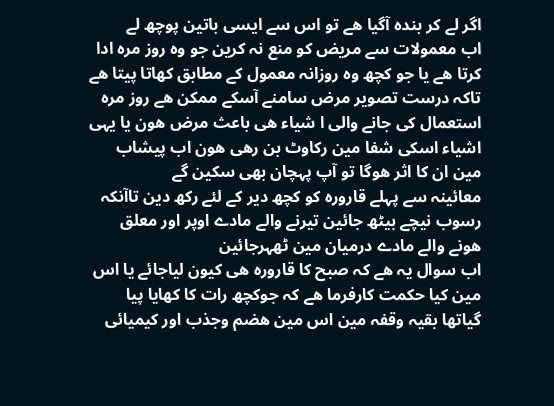اگر لے کر بندہ آگیا ھے تو اس سے ایسی باتین پوچھ لے
اب معمولات سے مریض کو منع نہ کرین جو وہ روز مرہ ادا کرتا ھے یا جو کچھ وہ روزانہ معمول کے مطابق کھاتا پیتا ھے تاکہ درست تصویر مرض سامنے آسکے ممکن ھے روز مرہ استعمال کی جانے والی ا شیاء ھی باعث مرض ھون یا یہی اشیاء اسکی شفا مین رکاوٹ بن رھی ھون اب پیشاب مین ان کا اثر ھوگا تو آپ پہچان بھی سکین گے
معائینہ سے پہلے قارورہ کو کچھ دیر کے لئے رکھ دین تاآنکہ رسوب نیچے بیٹھ جائین تیرنے والے مادے اوپر اور معلق ھونے والے مادے درمیان مین ٹھہرجائین
اب سوال یہ ھے کہ صبح کا قارورہ ھی کیون لیاجائے یا اس مین کیا حکمت کارفرما ھے کہ جوکچھ رات کا کھایا پیا گیاتھا بقیہ وقفہ مین اس مین ھضم وجذب اور کیمیائی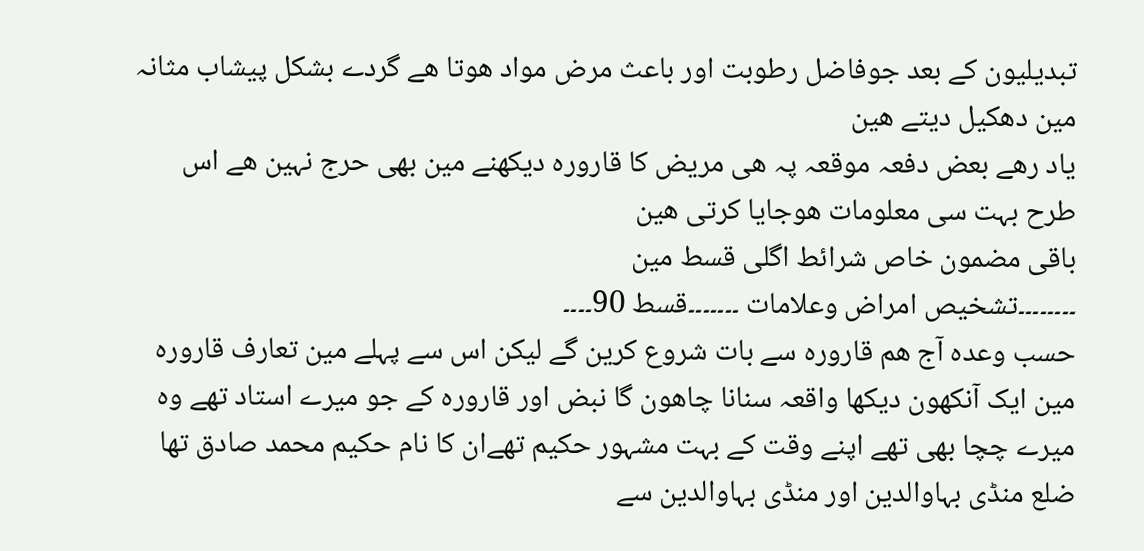تبدیلیون کے بعد جوفاضل رطوبت اور باعث مرض مواد ھوتا ھے گردے بشکل پیشاب مثانہ مین دھکیل دیتے ھین
یاد رھے بعض دفعہ موقعہ پہ ھی مریض کا قارورہ دیکھنے مین بھی حرج نہین ھے اس طرح بہت سی معلومات ھوجایا کرتی ھین
باقی مضمون خاص شرائط اگلی قسط مین
۔۔۔۔۔۔۔۔تشخیص امراض وعلامات ۔۔۔۔۔۔۔قسط 90۔۔۔۔
حسب وعدہ آج ھم قارورہ سے بات شروع کرین گے لیکن اس سے پہلے مین تعارف قارورہ مین ایک آنکھون دیکھا واقعہ سنانا چاھون گا نبض اور قارورہ کے جو میرے استاد تھے وہ میرے چچا بھی تھے اپنے وقت کے بہت مشہور حکیم تھےان کا نام حکیم محمد صادق تھا ضلع منڈی بہاوالدین اور منڈی بہاوالدین سے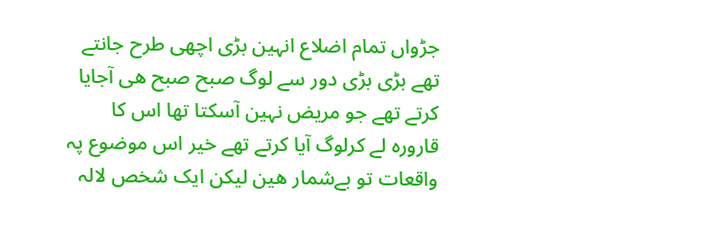جڑواں تمام اضلاع انہین بڑی اچھی طرح جانتے تھے بڑی بڑی دور سے لوگ صبح صبح ھی آجایا کرتے تھے جو مریض نہین آسکتا تھا اس کا قارورہ لے کرلوگ آیا کرتے تھے خیر اس موضوع پہ واقعات تو بےشمار ھین لیکن ایک شخص لالہ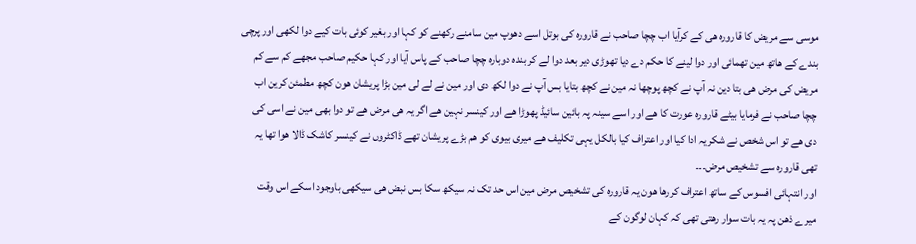موسی سے مریض کا قارورہ ھی کے کرآیا اب چچا صاحب نے قارورہ کی بوتل اسے دھوپ مین سامنے رکھنے کو کہا اور بغیر کوئی بات کیے دوا لکھی اور پرچی بندے کے ھاتھ مین تھمائی اور دوا لینے کا حکم دے دیا تھوڑی دیر بعد دوا لے کر بندہ دوبارہ چچا صاحب کے پاس آیا اور کہا حکیم صاحب مجھے کم سے کم مریض کی مرض ھی بتا دین نہ آپ نے کچھ پوچھا نہ مین نے کچھ بتایا بس آپ نے دوا لکھ دی اور مین نے لے لی مین بڑا پریشان ھون کچھ مطمئن کرین اب چچا صاحب نے فرمایا بیٹے قارورہ عورت کا ھے اور اسے سینہ پہ بائین سائیڈ پھوڑا ھے اور کینسر نہین ھے اگر یہ ھی مرض ھے تو دوا بھی مین نے اسی کی دی ھے تو اس شخص نے شکریہ ادا کیا اور اعتراف کیا بالکل یہی تکلیف ھے میری بیوی کو ھم بڑے پریشان تھے ڈاکٹروں نے کینسر کاشک ڈالا ھوا تھا یہ تھی قارورہ سے تشخيص مرض۔۔۔
اور انتہائی افسوس کے ساتھ اعتراف کررھا ھون یہ قارورہ کی تشخیص مرض مین اس حد تک نہ سیکھ سکا بس نبض ھی سیکھی باوجود اسکے اس وقت میرے ذھن پہ یہ بات سوار رھتی تھی کہ کہان لوگون کے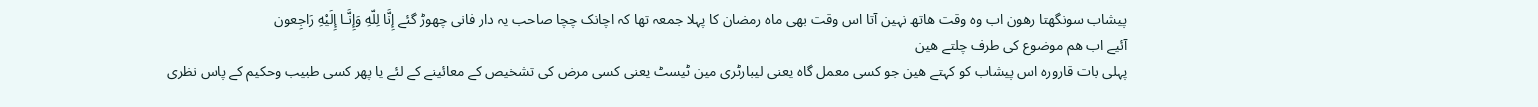پیشاب سونگھتا رھون اب وہ وقت ھاتھ نہین آتا اس وقت بھی ماہ رمضان کا پہلا جمعہ تھا کہ اچانک چچا صاحب یہ دار فانی چھوڑ گئے إِنَّا لِلّهِ وَإِنَّـا إِلَيْهِ رَاجِعون
آئیے اب ھم موضوع کی طرف چلتے ھین
پہلی بات قارورہ اس پیشاب کو کہتے ھین جو کسی معمل گاہ یعنی لیبارٹری مین ٹیسٹ یعنی کسی مرض کی تشخیص کے معائینے کے لئے یا پھر کسی طبیب وحکیم کے پاس نظری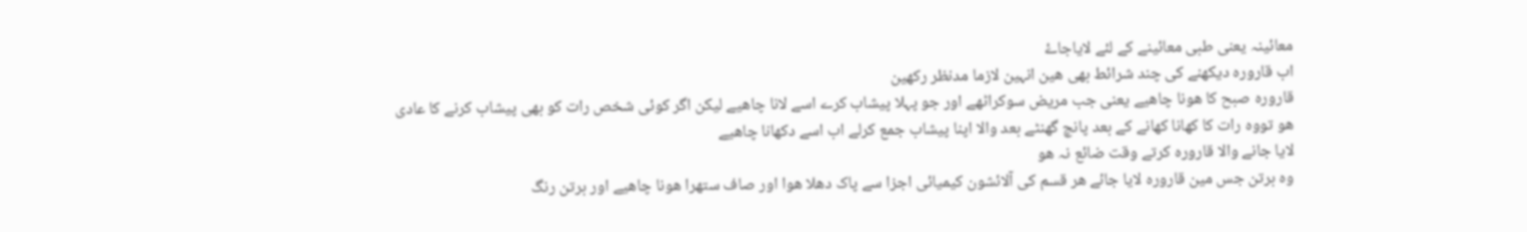معائینہ یعنی طبی معائینے کے لئے لایاجاۓ
اب قارورہ دیکھنے کی چند شرائط بھی ھین انہین لازما مدنظر رکھین
قارورہ صبح کا ھونا چاھیے یعنی جب مریض سوکراٹھے اور جو پہلا پیشاب کرے اسے لانا چاھیے لیکن اگر کوئی شخص رات کو بھی پیشاب کرنے کا عادی ھو تووہ رات کا کھانا کھانے کے بعد پانچ گھنٹے بعد والا اپنا پیشاب جمع کرلے اب اسے دکھانا چاھیے
لایا جانے والا قارورہ کرتے وقت ضائع نہ ھو
وہ برتن جس مین قارورہ لایا جائے ھر قسم کی آلائشون کیمیائی اجزا سے پاک دھلا ھوا اور صاف ستھرا ھونا چاھیے اور برتن رنگ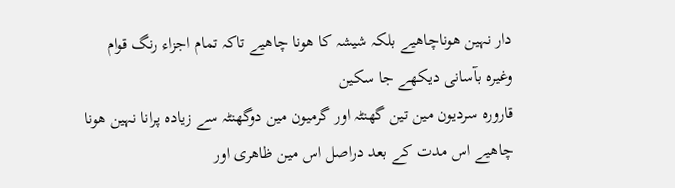دار نہین ھوناچاھیے بلکہ شیشہ کا ھونا چاھیے تاکہ تمام اجزاء رنگ قوام وغیرہ بآسانی دیکھے جا سکین
قارورہ سردیون مین تین گھنٹہ اور گرمیون مین دوگھنٹہ سے زیادہ پرانا نہین ھونا چاھیے اس مدت کے بعد دراصل اس مین ظاھری اور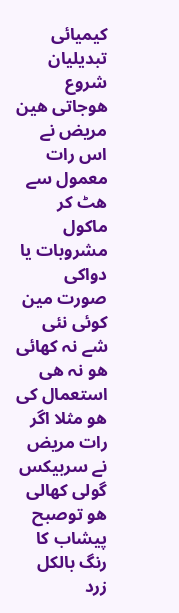کیمیائی تبدیلیان شروع ھوجاتی ھین
مریض نے اس رات معمول سے ھٹ کر ماکول مشروبات یا دواکی صورت مین کوئی نئی شے نہ کھائی ھو نہ ھی استعمال کی ھو مثلا اگر رات مریض نے سربیکس گولی کھالی ھو توصبح پیشاب کا رنگ بالکل زرد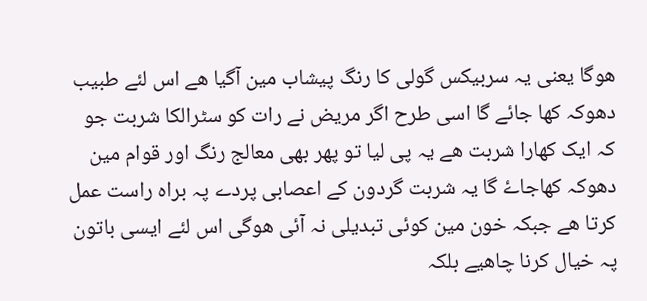ھوگا یعنی یہ سربیکس گولی کا رنگ پیشاب مین آگیا ھے اس لئے طبیب دھوکہ کھا جائے گا اسی طرح اگر مریض نے رات کو سٹرالکا شربت جو کہ ایک کھارا شربت ھے یہ پی لیا تو پھر بھی معالج رنگ اور قوام مین دھوکہ کھاجاۓ گا یہ شربت گردون کے اعصابی پردے پہ براہ راست عمل کرتا ھے جبکہ خون مین کوئی تبدیلی نہ آئی ھوگی اس لئے ایسی باتون پہ خیال کرنا چاھیے بلکہ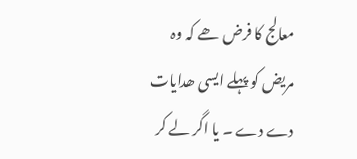معالج کا فرض ھے کہ وہ مریض کو پہلے ایسی ھدایات دے دے ۔ یا اگر لے کر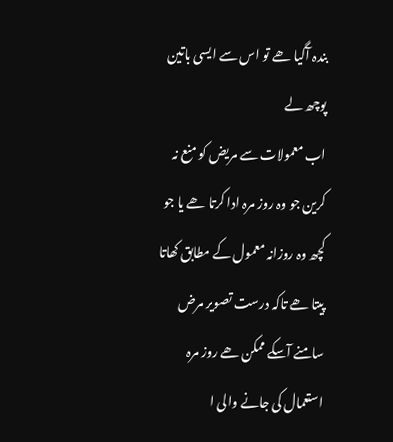بندہ آگیا ھے تو اس سے ایسی باتین پوچھ لے
اب معمولات سے مریض کو منع نہ کرین جو وہ روز مرہ ادا کرتا ھے یا جو کچھ وہ روزانہ معمول کے مطابق کھاتا پیتا ھے تاکہ درست تصویر مرض سامنے آسکے ممکن ھے روز مرہ استعمال کی جانے والی ا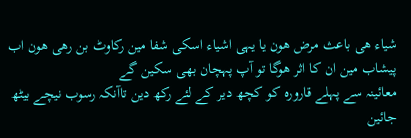شیاء ھی باعث مرض ھون یا یہی اشیاء اسکی شفا مین رکاوٹ بن رھی ھون اب پیشاب مین ان کا اثر ھوگا تو آپ پہچان بھی سکین گے
معائینہ سے پہلے قارورہ کو کچھ دیر کے لئے رکھ دین تاآنکہ رسوب نیچے بیٹھ جائین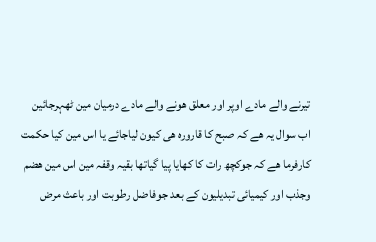تیرنے والے مادے اوپر اور معلق ھونے والے مادے درمیان مین ٹھہرجائین
اب سوال یہ ھے کہ صبح کا قارورہ ھی کیون لیاجائے یا اس مین کیا حکمت کارفرما ھے کہ جوکچھ رات کا کھایا پیا گیاتھا بقیہ وقفہ مین اس مین ھضم وجذب اور کیمیائی تبدیلیون کے بعد جوفاضل رطوبت اور باعث مرض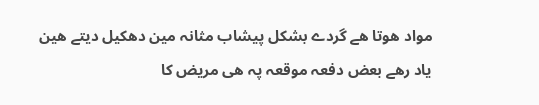مواد ھوتا ھے گردے بشکل پیشاب مثانہ مین دھکیل دیتے ھین
یاد رھے بعض دفعہ موقعہ پہ ھی مریض کا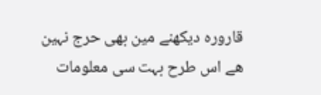قارورہ دیکھنے مین بھی حرج نہین ھے اس طرح بہت سی معلومات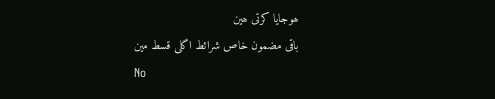ھوجایا کرتی ھین
باقی مضمون خاص شرائط اگلی قسط مین
No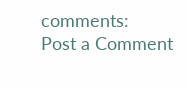comments:
Post a Comment